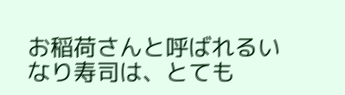お稲荷さんと呼ばれるいなり寿司は、とても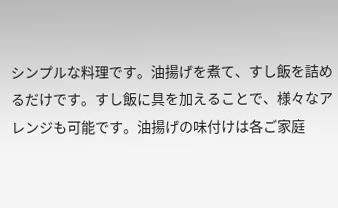シンプルな料理です。油揚げを煮て、すし飯を詰めるだけです。すし飯に具を加えることで、様々なアレンジも可能です。油揚げの味付けは各ご家庭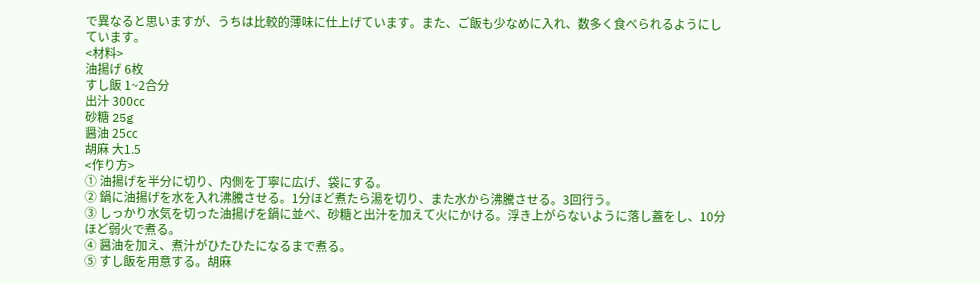で異なると思いますが、うちは比較的薄味に仕上げています。また、ご飯も少なめに入れ、数多く食べられるようにしています。
<材料>
油揚げ 6枚
すし飯 1~2合分
出汁 300㏄
砂糖 25g
醤油 25㏄
胡麻 大1.5
<作り方>
① 油揚げを半分に切り、内側を丁寧に広げ、袋にする。
② 鍋に油揚げを水を入れ沸騰させる。1分ほど煮たら湯を切り、また水から沸騰させる。3回行う。
③ しっかり水気を切った油揚げを鍋に並べ、砂糖と出汁を加えて火にかける。浮き上がらないように落し蓋をし、10分ほど弱火で煮る。
④ 醤油を加え、煮汁がひたひたになるまで煮る。
⑤ すし飯を用意する。胡麻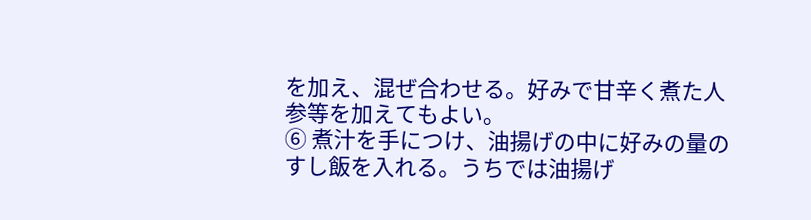を加え、混ぜ合わせる。好みで甘辛く煮た人参等を加えてもよい。
⑥ 煮汁を手につけ、油揚げの中に好みの量のすし飯を入れる。うちでは油揚げ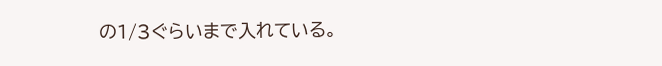の1/3ぐらいまで入れている。